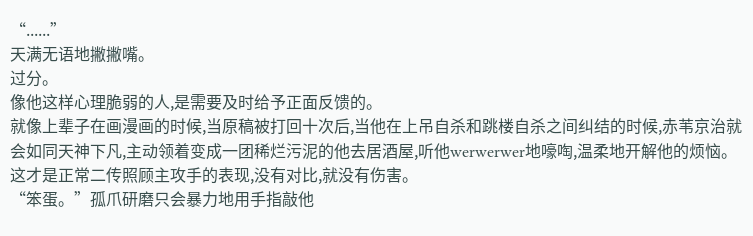“......”
天满无语地撇撇嘴。
过分。
像他这样心理脆弱的人,是需要及时给予正面反馈的。
就像上辈子在画漫画的时候,当原稿被打回十次后,当他在上吊自杀和跳楼自杀之间纠结的时候,赤苇京治就会如同天神下凡,主动领着变成一团稀烂污泥的他去居酒屋,听他werwerwer地嚎啕,温柔地开解他的烦恼。
这才是正常二传照顾主攻手的表现,没有对比,就没有伤害。
“笨蛋。”孤爪研磨只会暴力地用手指敲他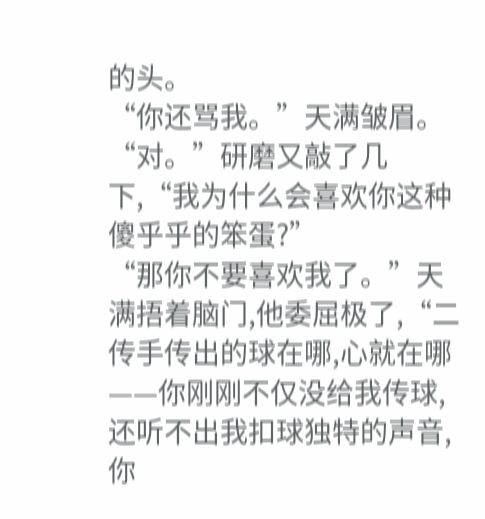的头。
“你还骂我。”天满皱眉。
“对。”研磨又敲了几下,“我为什么会喜欢你这种傻乎乎的笨蛋?”
“那你不要喜欢我了。”天满捂着脑门,他委屈极了,“二传手传出的球在哪,心就在哪——你刚刚不仅没给我传球,还听不出我扣球独特的声音,你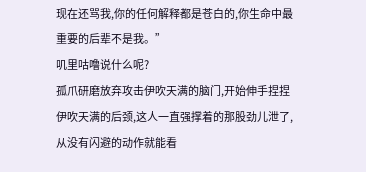现在还骂我,你的任何解释都是苍白的,你生命中最重要的后辈不是我。”
叽里咕噜说什么呢?
孤爪研磨放弃攻击伊吹天满的脑门,开始伸手捏捏伊吹天满的后颈,这人一直强撑着的那股劲儿泄了,从没有闪避的动作就能看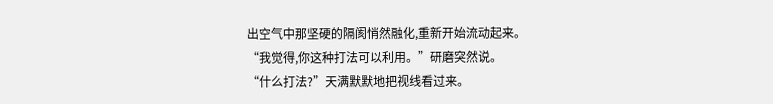出空气中那坚硬的隔阂悄然融化,重新开始流动起来。
“我觉得,你这种打法可以利用。”研磨突然说。
“什么打法?”天满默默地把视线看过来。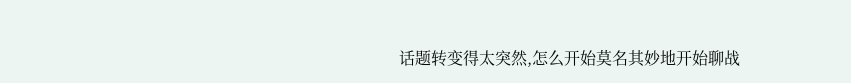话题转变得太突然,怎么开始莫名其妙地开始聊战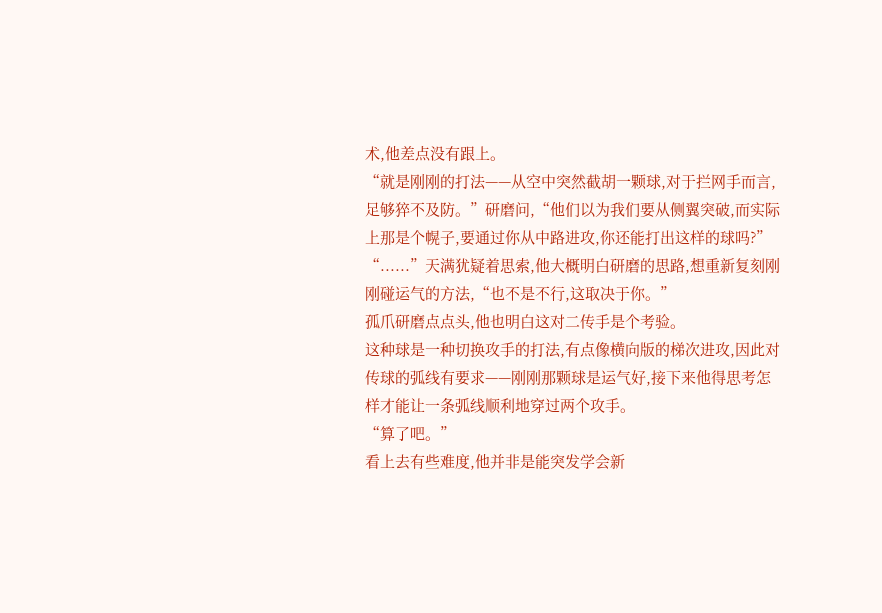术,他差点没有跟上。
“就是刚刚的打法——从空中突然截胡一颗球,对于拦网手而言,足够猝不及防。”研磨问,“他们以为我们要从侧翼突破,而实际上那是个幌子,要通过你从中路进攻,你还能打出这样的球吗?”
“......”天满犹疑着思索,他大概明白研磨的思路,想重新复刻刚刚碰运气的方法,“也不是不行,这取决于你。”
孤爪研磨点点头,他也明白这对二传手是个考验。
这种球是一种切换攻手的打法,有点像横向版的梯次进攻,因此对传球的弧线有要求——刚刚那颗球是运气好,接下来他得思考怎样才能让一条弧线顺利地穿过两个攻手。
“算了吧。”
看上去有些难度,他并非是能突发学会新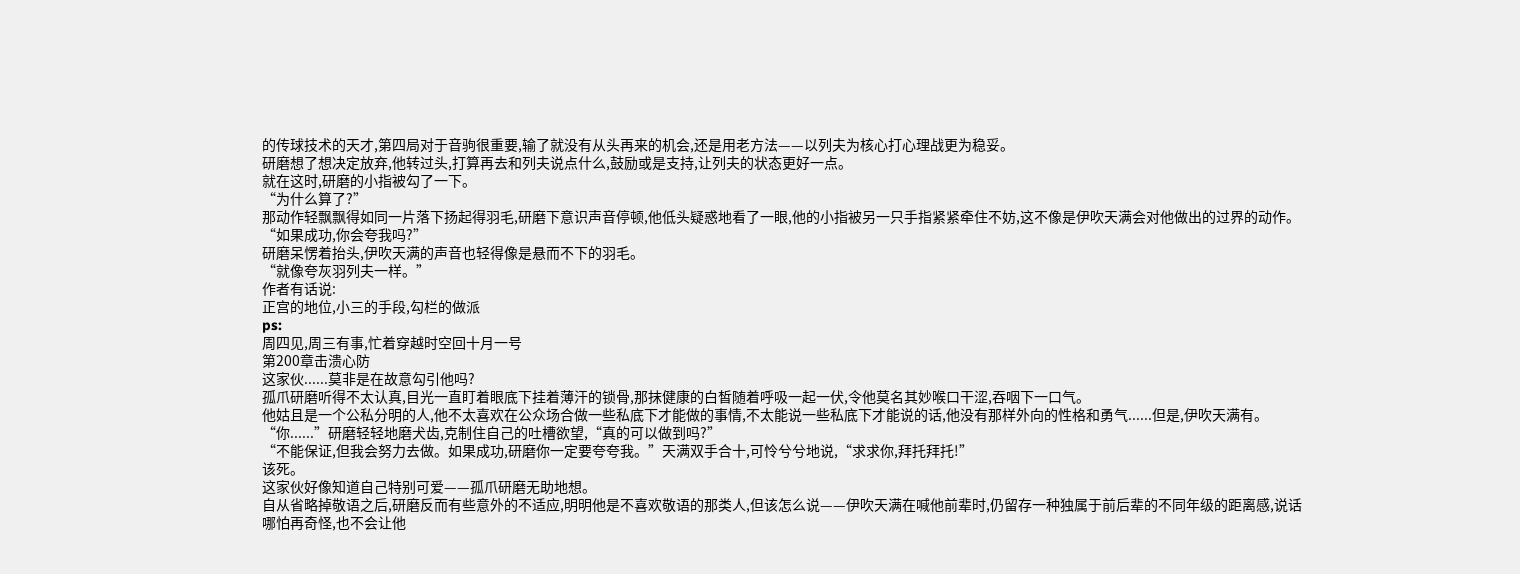的传球技术的天才,第四局对于音驹很重要,输了就没有从头再来的机会,还是用老方法——以列夫为核心打心理战更为稳妥。
研磨想了想决定放弃,他转过头,打算再去和列夫说点什么,鼓励或是支持,让列夫的状态更好一点。
就在这时,研磨的小指被勾了一下。
“为什么算了?”
那动作轻飘飘得如同一片落下扬起得羽毛,研磨下意识声音停顿,他低头疑惑地看了一眼,他的小指被另一只手指紧紧牵住不妨,这不像是伊吹天满会对他做出的过界的动作。
“如果成功,你会夸我吗?”
研磨呆愣着抬头,伊吹天满的声音也轻得像是悬而不下的羽毛。
“就像夸灰羽列夫一样。”
作者有话说:
正宫的地位,小三的手段,勾栏的做派
ps:
周四见,周三有事,忙着穿越时空回十月一号
第200章击溃心防
这家伙......莫非是在故意勾引他吗?
孤爪研磨听得不太认真,目光一直盯着眼底下挂着薄汗的锁骨,那抹健康的白皙随着呼吸一起一伏,令他莫名其妙喉口干涩,吞咽下一口气。
他姑且是一个公私分明的人,他不太喜欢在公众场合做一些私底下才能做的事情,不太能说一些私底下才能说的话,他没有那样外向的性格和勇气......但是,伊吹天满有。
“你......”研磨轻轻地磨犬齿,克制住自己的吐槽欲望,“真的可以做到吗?”
“不能保证,但我会努力去做。如果成功,研磨你一定要夸夸我。”天满双手合十,可怜兮兮地说,“求求你,拜托拜托!”
该死。
这家伙好像知道自己特别可爱——孤爪研磨无助地想。
自从省略掉敬语之后,研磨反而有些意外的不适应,明明他是不喜欢敬语的那类人,但该怎么说——伊吹天满在喊他前辈时,仍留存一种独属于前后辈的不同年级的距离感,说话哪怕再奇怪,也不会让他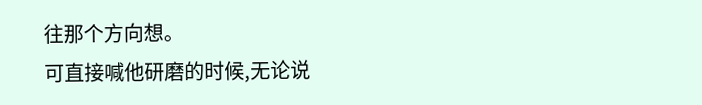往那个方向想。
可直接喊他研磨的时候,无论说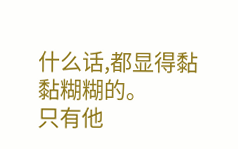什么话,都显得黏黏糊糊的。
只有他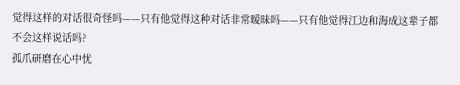觉得这样的对话很奇怪吗——只有他觉得这种对话非常暧昧吗——只有他觉得江边和海成这辈子都不会这样说话吗?
孤爪研磨在心中忧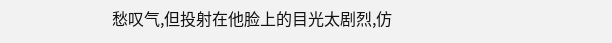愁叹气,但投射在他脸上的目光太剧烈,仿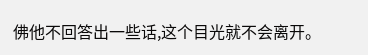佛他不回答出一些话,这个目光就不会离开。